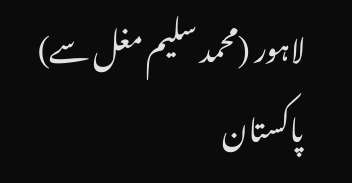لاہور (محمد سلیم مغل سے) پاکستان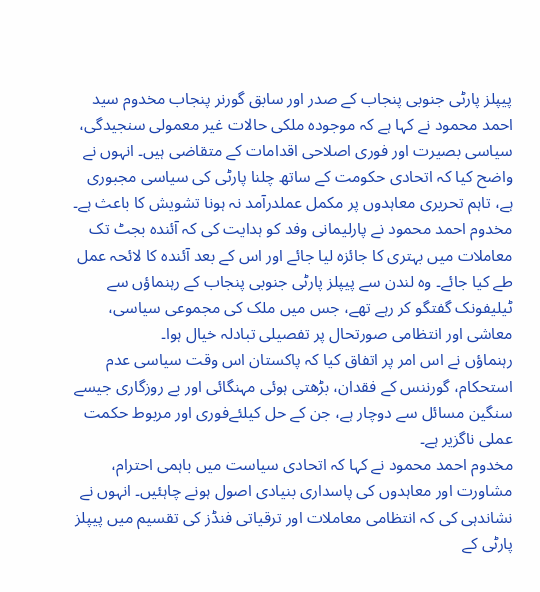پیپلز پارٹی جنوبی پنجاب کے صدر اور سابق گورنر پنجاب مخدوم سید احمد محمود نے کہا ہے کہ موجودہ ملکی حالات غیر معمولی سنجیدگی، سیاسی بصیرت اور فوری اصلاحی اقدامات کے متقاضی ہیں۔ انہوں نے واضح کیا کہ اتحادی حکومت کے ساتھ چلنا پارٹی کی سیاسی مجبوری ہے، تاہم تحریری معاہدوں پر مکمل عملدرآمد نہ ہونا تشویش کا باعث ہے۔
مخدوم احمد محمود نے پارلیمانی وفد کو ہدایت کی کہ آئندہ بجٹ تک معاملات میں بہتری کا جائزہ لیا جائے اور اس کے بعد آئندہ کا لائحہ عمل طے کیا جائے۔ وہ لندن سے پیپلز پارٹی جنوبی پنجاب کے رہنماؤں سے ٹیلیفونک گفتگو کر رہے تھے، جس میں ملک کی مجموعی سیاسی، معاشی اور انتظامی صورتحال پر تفصیلی تبادلہ خیال ہوا۔
رہنماؤں نے اس امر پر اتفاق کیا کہ پاکستان اس وقت سیاسی عدم استحکام، گورننس کے فقدان، بڑھتی ہوئی مہنگائی اور بے روزگاری جیسے سنگین مسائل سے دوچار ہے، جن کے حل کیلئےفوری اور مربوط حکمت عملی ناگزیر ہے۔
مخدوم احمد محمود نے کہا کہ اتحادی سیاست میں باہمی احترام، مشاورت اور معاہدوں کی پاسداری بنیادی اصول ہونے چاہئیں۔ انہوں نے نشاندہی کی کہ انتظامی معاملات اور ترقیاتی فنڈز کی تقسیم میں پیپلز پارٹی کے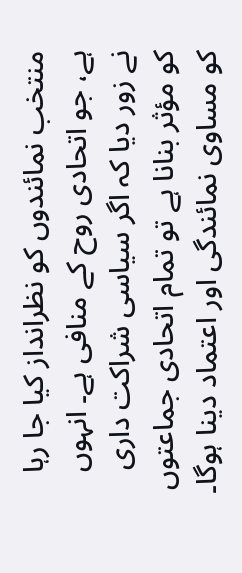منتخب نمائندوں کو نظرانداز کیا جا رہا ہے، جو اتحادی روح کے منافی ہے۔ انہوں نے زور دیا کہ اگر سیاسی شراکت داری کو مؤثر بنانا ہے تو تمام اتحادی جماعتوں کو مساوی نمائندگی اور اعتماد دینا ہوگا۔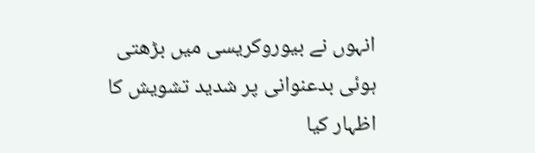انہوں نے بیوروکریسی میں بڑھتی ہوئی بدعنوانی پر شدید تشویش کا اظہار کیا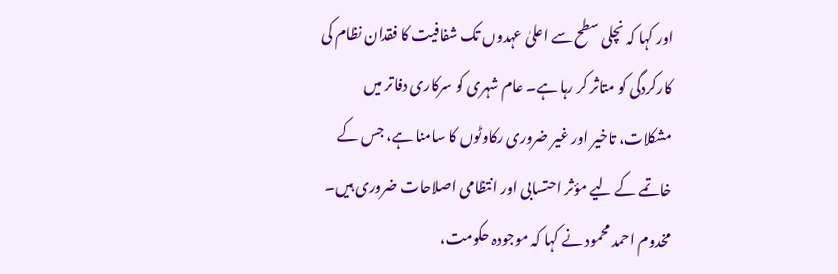اور کہا کہ نچلی سطح سے اعلیٰ عہدوں تک شفافیت کا فقدان نظام کی کارکردگی کو متاثر کر رہا ہے۔ عام شہری کو سرکاری دفاتر میں مشکلات، تاخیر اور غیر ضروری رکاوٹوں کا سامنا ہے، جس کے خاتمے کے لیے مؤثر احتسابی اور انتظامی اصلاحات ضروری ہیں۔
مخدوم احمد محمود نے کہا کہ موجودہ حکومت،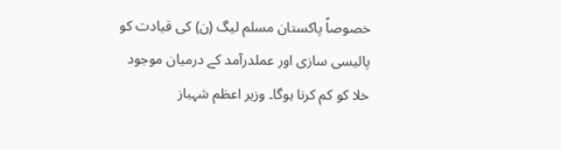خصوصاً پاکستان مسلم لیگ (ن) کی قیادت کو پالیسی سازی اور عملدرآمد کے درمیان موجود خلا کو کم کرنا ہوگا۔ وزیر اعظم شہباز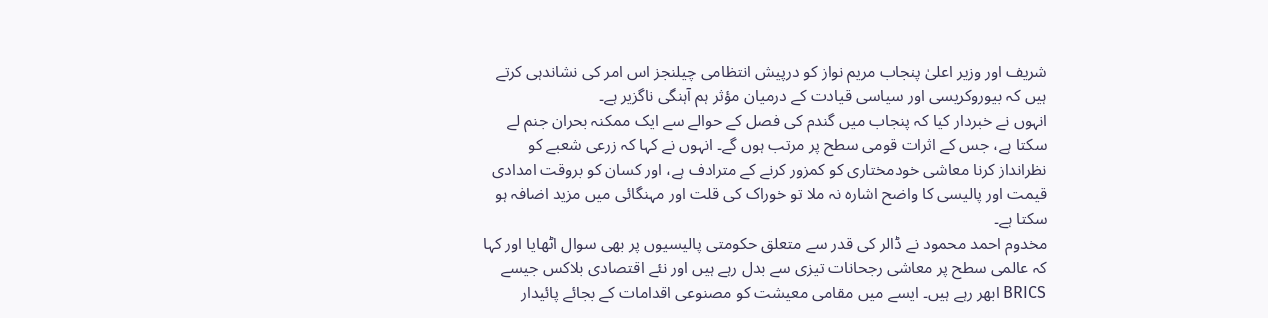شریف اور وزیر اعلیٰ پنجاب مریم نواز کو درپیش انتظامی چیلنجز اس امر کی نشاندہی کرتے ہیں کہ بیوروکریسی اور سیاسی قیادت کے درمیان مؤثر ہم آہنگی ناگزیر ہے۔
انہوں نے خبردار کیا کہ پنجاب میں گندم کی فصل کے حوالے سے ایک ممکنہ بحران جنم لے سکتا ہے، جس کے اثرات قومی سطح پر مرتب ہوں گے۔ انہوں نے کہا کہ زرعی شعبے کو نظرانداز کرنا معاشی خودمختاری کو کمزور کرنے کے مترادف ہے، اور کسان کو بروقت امدادی قیمت اور پالیسی کا واضح اشارہ نہ ملا تو خوراک کی قلت اور مہنگائی میں مزید اضافہ ہو سکتا ہے۔
مخدوم احمد محمود نے ڈالر کی قدر سے متعلق حکومتی پالیسیوں پر بھی سوال اٹھایا اور کہا کہ عالمی سطح پر معاشی رجحانات تیزی سے بدل رہے ہیں اور نئے اقتصادی بلاکس جیسے BRICS ابھر رہے ہیں۔ ایسے میں مقامی معیشت کو مصنوعی اقدامات کے بجائے پائیدار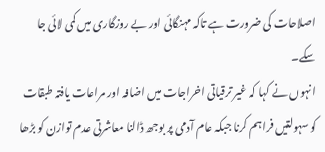اصلاحات کی ضرورت ہے تاکہ مہنگائی اور بے روزگاری میں کمی لائی جا سکے۔
انہوں نے کہا کہ غیر ترقیاتی اخراجات میں اضافہ اور مراعات یافتہ طبقات کو سہولتیں فراہم کرنا جبکہ عام آدمی پر بوجھ ڈالنا معاشرتی عدم توازن کو بڑھا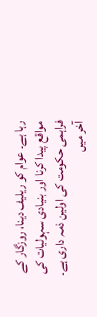رہا ہے۔ عوام کو ریلیف دینا، روزگار کے مواقع پیدا کرنا اور بنیادی سہولیات کی فراہمی حکومت کی اولین ذمہ داری ہے۔
آخر میں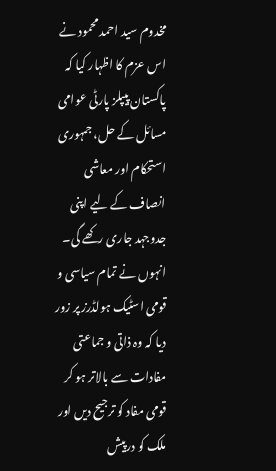مخدوم سید احمد محمود نے اس عزم کا اظہار کیا کہ پاکستان پیپلز پارٹی عوامی مسائل کے حل، جمہوری استحکام اور معاشی انصاف کے لیے اپنی جدوجہد جاری رکھے گی۔ انہوں نے تمام سیاسی و قومی اسٹیک ہولڈرز پر زور دیا کہ وہ ذاتی و جماعتی مفادات سے بالاتر ہو کر قومی مفاد کو ترجیح دیں اور ملک کو درپیش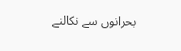بحرانوں سے نکالنے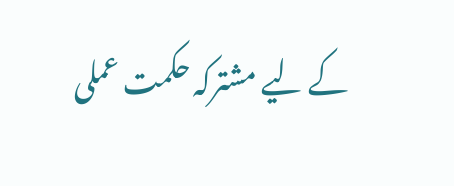کے لیے مشترکہ حکمت عملی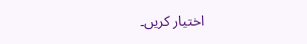اختیار کریں۔